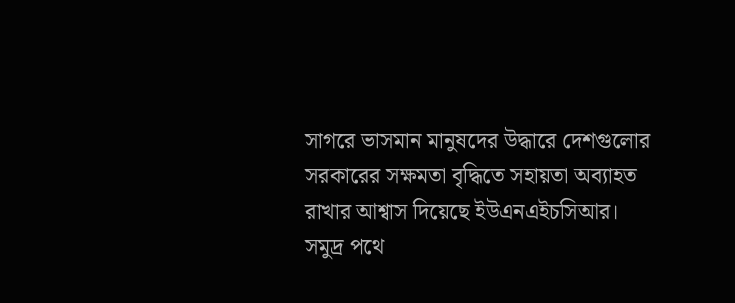সাগরে ভাসমান মানুষদের উদ্ধারে দেশগুলোর সরকারের সক্ষমতা বৃদ্ধিতে সহায়তা অব্যাহত রাখার আশ্বাস দিয়েছে ইউএনএইচসিআর।
সমুদ্র পথে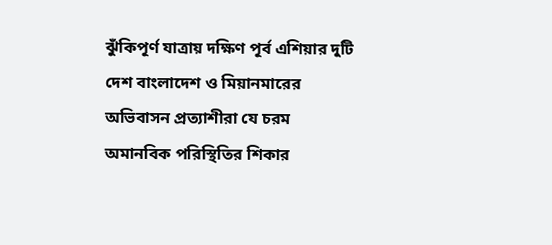ঝুঁকিপূর্ণ যাত্রায় দক্ষিণ পূর্ব এশিয়ার দুটি দেশ বাংলাদেশ ও মিয়ানমারের অভিবাসন প্রত্যাশীরা যে চরম অমানবিক পরিস্থিতির শিকার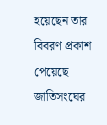হয়েছেন তার বিবরণ প্রকাশ পেয়েছে জাতিসংঘের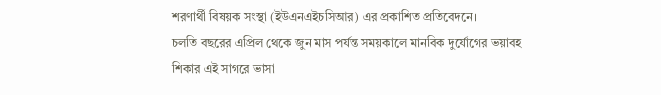শরণার্থী বিষয়ক সংস্থা (ইউএনএইচসিআর) এর প্রকাশিত প্রতিবেদনে।
চলতি বছরের এপ্রিল থেকে জুন মাস পর্যন্ত সময়কালে মানবিক দুর্যোগের ভয়াবহ শিকার এই সাগরে ভাসা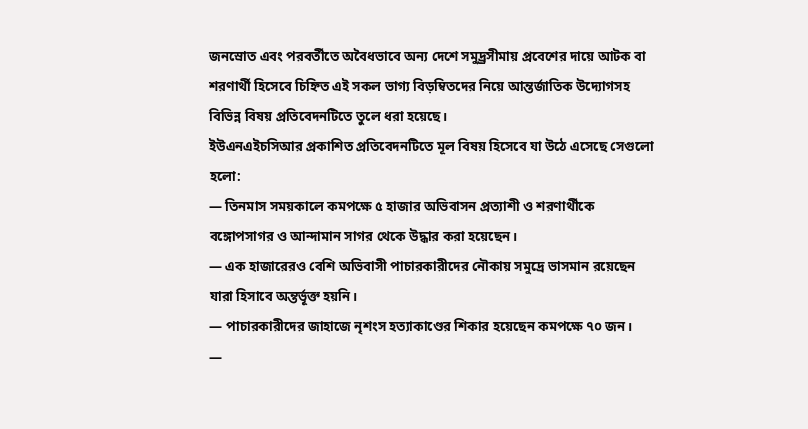জনস্রোত এবং পরবর্তীতে অবৈধভাবে অন্য দেশে সমুদ্র্রসীমায় প্রবেশের দায়ে আটক বা শরণার্থী হিসেবে চিহ্নিত এই সকল ভাগ্য বিড়ম্বিতদের নিয়ে আন্তর্জাতিক উদ্যোগসহ বিভিন্ন বিষয় প্রতিবেদনটিতে তুলে ধরা হয়েছে।
ইউএনএইচসিআর প্রকাশিত প্রতিবেদনটিতে মূল বিষয় হিসেবে যা উঠে এসেছে সেগুলো হলো:
— তিনমাস সময়কালে কমপক্ষে ৫ হাজার অভিবাসন প্রত্যাশী ও শরণার্থীকে বঙ্গোপসাগর ও আন্দামান সাগর থেকে উদ্ধার করা হয়েছেন।
— এক হাজারেরও বেশি অভিবাসী পাচারকারীদের নৌকায় সমুদ্রে ভাসমান রয়েছেন যারা হিসাবে অন্তর্ভূক্ত হয়নি।
— পাচারকারীদের জাহাজে নৃশংস হত্যাকাণ্ডের শিকার হয়েছেন কমপক্ষে ৭০ জন।
—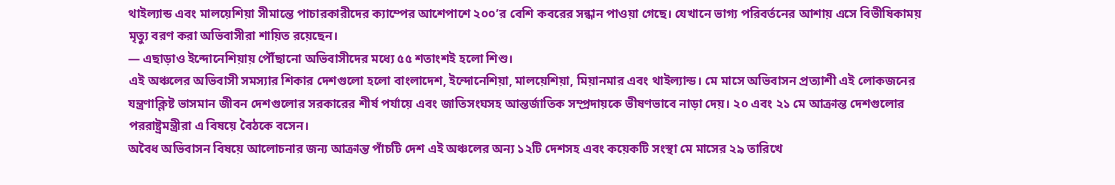থাইল্যান্ড এবং মালয়েশিয়া সীমান্তে পাচারকারীদের ক্যাম্পের আশেপাশে ২০০’র বেশি কবরের সন্ধান পাওয়া গেছে। যেখানে ভাগ্য পরিবর্তনের আশায় এসে বিভীষিকাময় মৃত্যু বরণ করা অভিবাসীরা শায়িত রয়েছেন।
— এছাড়াও ইন্দোনেশিয়ায় পৌঁছানো অভিবাসীদের মধ্যে ৫৫ শতাংশই হলো শিশু।
এই অঞ্চলের অভিবাসী সমস্যার শিকার দেশগুলো হলো বাংলাদেশ, ইন্দোনেশিয়া, মালয়েশিয়া, মিয়ানমার এবং থাইল্যান্ড। মে মাসে অভিবাসন প্রত্যাশী এই লোকজনের যন্ত্রণাক্লিষ্ট ভাসমান জীবন দেশগুলোর সরকারের শীর্ষ পর্যায়ে এবং জাতিসংঘসহ আন্তর্জাতিক সম্প্রদায়কে ভীষণভাবে নাড়া দেয়। ২০ এবং ২১ মে আক্রান্ত দেশগুলোর পররাষ্ট্রমন্ত্রীরা এ বিষয়ে বৈঠকে বসেন।
অবৈধ অভিবাসন বিষয়ে আলোচনার জন্য আক্রান্ত পাঁচটি দেশ এই অঞ্চলের অন্য ১২টি দেশসহ এবং কয়েকটি সংস্থা মে মাসের ২৯ তারিখে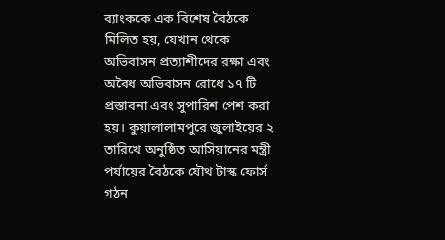ব্যাংককে এক বিশেষ বৈঠকে মিলিত হয়, যেখান থেকে অভিবাসন প্রত্যাশীদের রক্ষা এবং অবৈধ অভিবাসন রোধে ১৭ টি প্রস্তাবনা এবং সুপারিশ পেশ করা হয়। কুয়ালালামপুরে জুলাইয়ের ২ তারিখে অনুষ্ঠিত আসিয়ানের মন্ত্রী পর্যায়ের বৈঠকে যৌথ টাস্ক ফোর্স গঠন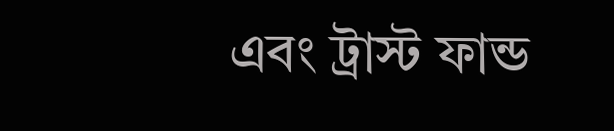এবং ট্রাস্ট ফান্ড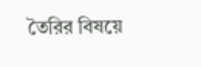তৈরির বিষয়ে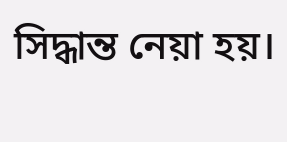সিদ্ধান্ত নেয়া হয়।